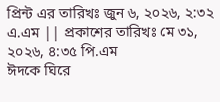প্রিন্ট এর তারিখঃ জুন ৬, ২০২৬, ২:৩২ এ.এম || প্রকাশের তারিখঃ মে ৩১, ২০২৬, ৪:৩৫ পি.এম
ঈদকে ঘিরে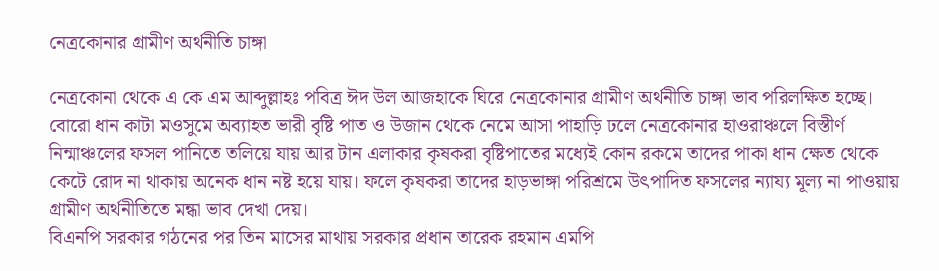নেত্রকোনার গ্রামীণ অর্থনীতি চাঙ্গা

নেত্রকোনা থেকে এ কে এম আব্দুল্লাহঃ পবিত্র ঈদ উল আজহাকে ঘিরে নেত্রকোনার গ্রামীণ অর্থনীতি চাঙ্গা ভাব পরিলক্ষিত হচ্ছে।
বোরো ধান কাটা মওসুমে অব্যাহত ভারী বৃষ্টি পাত ও উজান থেকে নেমে আসা পাহাড়ি ঢলে নেত্রকোনার হাওরাঞ্চলে বিস্তীর্ণ নিন্মাঞ্চলের ফসল পানিতে তলিয়ে যায় আর টান এলাকার কৃষকরা বৃষ্টিপাতের মধ্যেই কোন রকমে তাদের পাকা ধান ক্ষেত থেকে কেটে রোদ না থাকায় অনেক ধান নষ্ট হয়ে যায়। ফলে কৃষকরা তাদের হাড়ভাঙ্গা পরিশ্রমে উৎপাদিত ফসলের ন্যায্য মূল্য না পাওয়ায় গ্রামীণ অর্থনীতিতে মন্ধা ভাব দেখা দেয়।
বিএনপি সরকার গঠনের পর তিন মাসের মাথায় সরকার প্রধান তারেক রহমান এমপি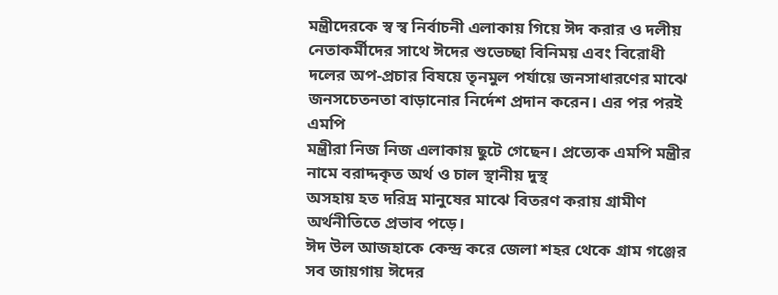মন্ত্রীদেরকে স্ব স্ব নির্বাচনী এলাকায় গিয়ে ঈদ করার ও দলীয় নেতাকর্মীদের সাথে ঈদের শুভেচ্ছা বিনিময় এবং বিরোধী দলের অপ-প্রচার বিষয়ে তৃনমুল পর্যায়ে জনসাধারণের মাঝে জনসচেতনতা বাড়ানোর নির্দেশ প্রদান করেন। এর পর পরই এমপি
মন্ত্রীরা নিজ নিজ এলাকায় ছুটে গেছেন। প্রত্যেক এমপি মন্ত্রীর নামে বরাদ্দকৃত অর্থ ও চাল স্থানীয় দুস্থ
অসহায় হত দরিদ্র মানুষের মাঝে বিতরণ করায় গ্রামীণ অর্থনীতিতে প্রভাব পড়ে।
ঈদ উল আজহাকে কেন্দ্র করে জেলা শহর থেকে গ্রাম গঞ্জের সব জায়গায় ঈদের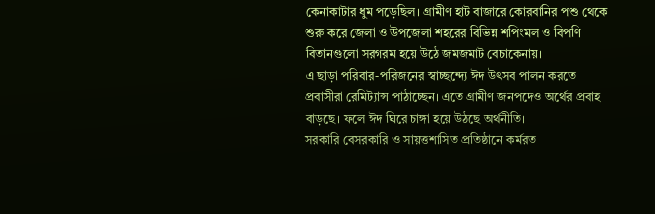কেনাকাটার ধুম পড়েছিল। গ্রামীণ হাট বাজারে কোরবানির পশু থেকে শুরু করে জেলা ও উপজেলা শহরের বিভিন্ন শপিংমল ও বিপণি বিতানগুলো সরগরম হয়ে উঠে জমজমাট বেচাকেনায়।
এ ছাড়া পরিবার-পরিজনের স্বাচ্ছন্দ্যে ঈদ উৎসব পালন করতে প্রবাসীরা রেমিট্যান্স পাঠাচ্ছেন। এতে গ্রামীণ জনপদেও অর্থের প্রবাহ বাড়ছে। ফলে ঈদ ঘিরে চাঙ্গা হয়ে উঠছে অর্থনীতি।
সরকারি বেসরকারি ও সায়ত্তশাসিত প্রতিষ্ঠানে কর্মরত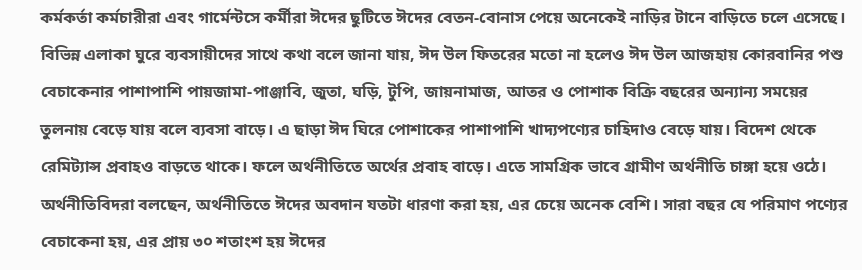কর্মকর্তা কর্মচারীরা এবং গার্মেন্টসে কর্মীরা ঈদের ছুটিতে ঈদের বেতন-বোনাস পেয়ে অনেকেই নাড়ির টানে বাড়িতে চলে এসেছে।
বিভিন্ন এলাকা ঘুরে ব্যবসায়ীদের সাথে কথা বলে জানা যায়, ঈদ উল ফিতরের মতো না হলেও ঈদ উল আজহায় কোরবানির পশু বেচাকেনার পাশাপাশি পায়জামা-পাঞ্জাবি, জুতা, ঘড়ি, টুপি, জায়নামাজ, আতর ও পোশাক বিক্রি বছরের অন্যান্য সময়ের তুলনায় বেড়ে যায় বলে ব্যবসা বাড়ে। এ ছাড়া ঈদ ঘিরে পোশাকের পাশাপাশি খাদ্যপণ্যের চাহিদাও বেড়ে যায়। বিদেশ থেকে রেমিট্যান্স প্রবাহও বাড়তে থাকে। ফলে অর্থনীতিতে অর্থের প্রবাহ বাড়ে। এতে সামগ্রিক ভাবে গ্রামীণ অর্থনীতি চাঙ্গা হয়ে ওঠে।
অর্থনীতিবিদরা বলছেন, অর্থনীতিতে ঈদের অবদান যতটা ধারণা করা হয়, এর চেয়ে অনেক বেশি। সারা বছর যে পরিমাণ পণ্যের বেচাকেনা হয়, এর প্রায় ৩০ শতাংশ হয় ঈদের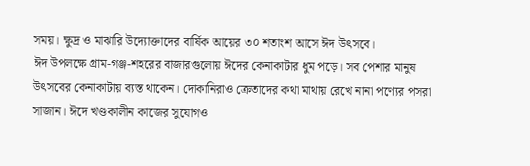সময়। ক্ষুদ্র ও মাঝারি উদ্যোক্তাদের বার্ষিক আয়ের ৩০ শতাংশ আসে ঈদ উৎসবে।
ঈদ উপলক্ষে গ্রাম-গঞ্জ-শহরের বাজারগুলোয় ঈদের কেনাকাটার ধুম পড়ে। সব পেশার মানুষ উৎসবের কেনাকাটায় ব্যস্ত থাকেন। দোকানিরাও ক্রেতাদের কথা মাথায় রেখে নানা পণ্যের পসরা সাজান। ঈদে খণ্ডকালীন কাজের সুযোগও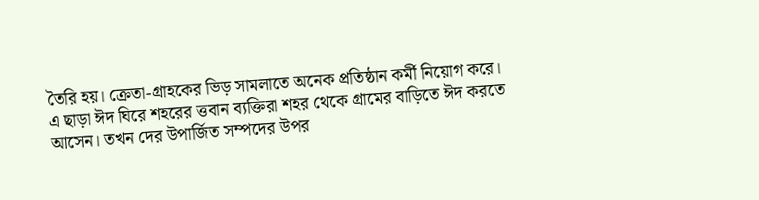তৈরি হয়। ক্রেতা-গ্রাহকের ভিড় সামলাতে অনেক প্রতিষ্ঠান কর্মী নিয়োগ করে।
এ ছাড়া ঈদ ঘিরে শহরের ত্তবান ব্যক্তিরা শহর থেকে গ্রামের বাড়িতে ঈদ করতে আসেন। তখন দের উপার্জিত সম্পদের উপর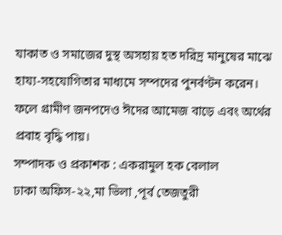যাকাত ও সমাজের দুস্থ অসহায় হত দরিদ্র মানুষের মাঝে হায্য-সহযোগিতার মাধ্যমে সম্পদের পুনর্বণ্টন করেন। ফলে গ্রামীণ জনপদেও ঈদের আমেজ বাড়ে এবং অর্থের প্রবাহ বৃদ্ধি পায়।
সম্পাদক ও প্রকাশক : একরামুল হক বেলাল
ঢাকা অফিস-২২,মা ভিলা ,পূর্ব তেজতুরী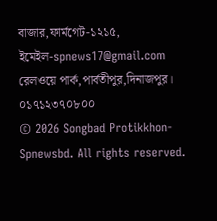বাজার,ফার্মগেট-১২১৫,
ইমেইল-spnews17@gmail.com
রেলওয়ে পার্ক,পার্বতীপুর,দিনাজপুর। ০১৭১২৩৭০৮০০
© 2026 Songbad Protikkhon-Spnewsbd. All rights reserved.